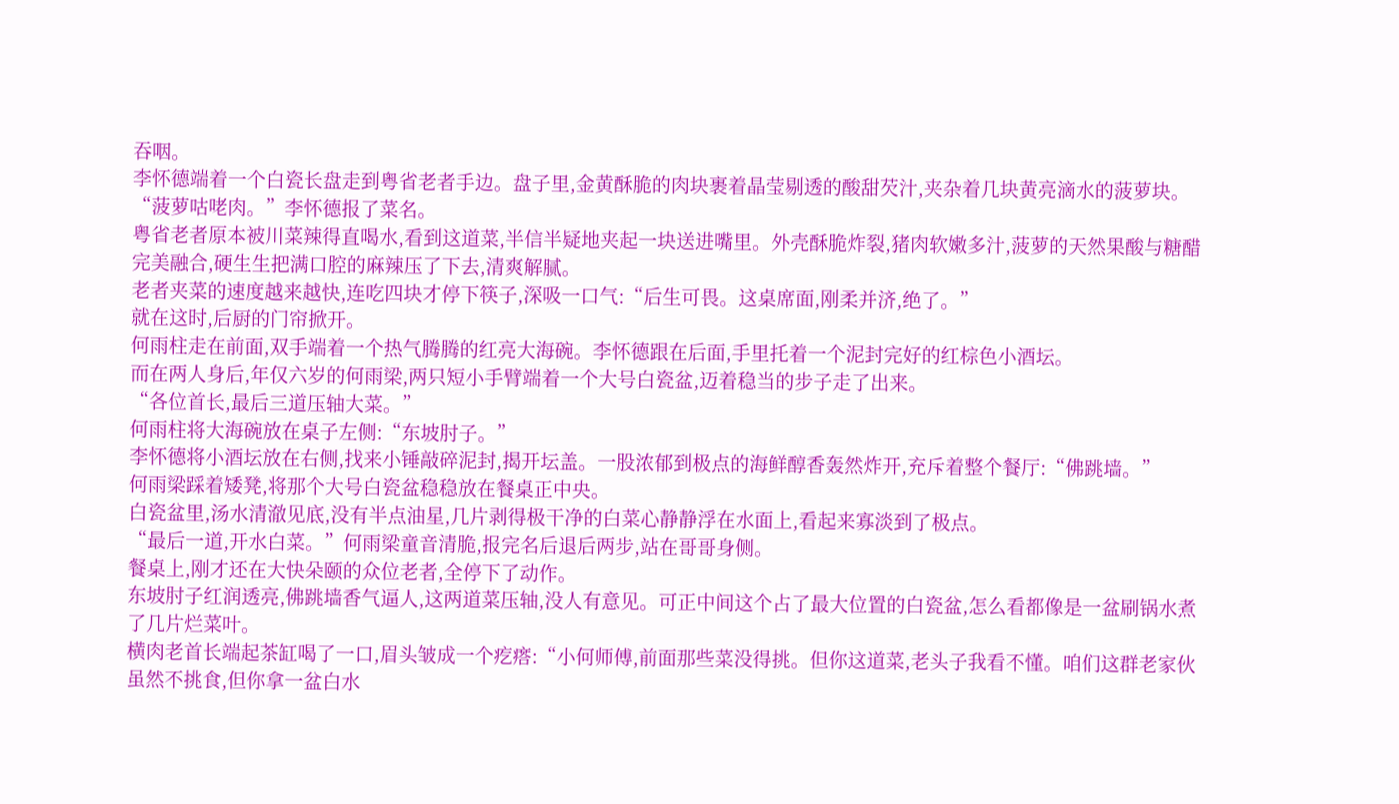吞咽。
李怀德端着一个白瓷长盘走到粤省老者手边。盘子里,金黄酥脆的肉块裹着晶莹剔透的酸甜芡汁,夹杂着几块黄亮滴水的菠萝块。
“菠萝咕咾肉。”李怀德报了菜名。
粤省老者原本被川菜辣得直喝水,看到这道菜,半信半疑地夹起一块送进嘴里。外壳酥脆炸裂,猪肉软嫩多汁,菠萝的天然果酸与糖醋完美融合,硬生生把满口腔的麻辣压了下去,清爽解腻。
老者夹菜的速度越来越快,连吃四块才停下筷子,深吸一口气:“后生可畏。这桌席面,刚柔并济,绝了。”
就在这时,后厨的门帘掀开。
何雨柱走在前面,双手端着一个热气腾腾的红亮大海碗。李怀德跟在后面,手里托着一个泥封完好的红棕色小酒坛。
而在两人身后,年仅六岁的何雨梁,两只短小手臂端着一个大号白瓷盆,迈着稳当的步子走了出来。
“各位首长,最后三道压轴大菜。”
何雨柱将大海碗放在桌子左侧:“东坡肘子。”
李怀德将小酒坛放在右侧,找来小锤敲碎泥封,揭开坛盖。一股浓郁到极点的海鲜醇香轰然炸开,充斥着整个餐厅:“佛跳墙。”
何雨梁踩着矮凳,将那个大号白瓷盆稳稳放在餐桌正中央。
白瓷盆里,汤水清澈见底,没有半点油星,几片剥得极干净的白菜心静静浮在水面上,看起来寡淡到了极点。
“最后一道,开水白菜。”何雨梁童音清脆,报完名后退后两步,站在哥哥身侧。
餐桌上,刚才还在大快朵颐的众位老者,全停下了动作。
东坡肘子红润透亮,佛跳墙香气逼人,这两道菜压轴,没人有意见。可正中间这个占了最大位置的白瓷盆,怎么看都像是一盆刷锅水煮了几片烂菜叶。
横肉老首长端起茶缸喝了一口,眉头皱成一个疙瘩:“小何师傅,前面那些菜没得挑。但你这道菜,老头子我看不懂。咱们这群老家伙虽然不挑食,但你拿一盆白水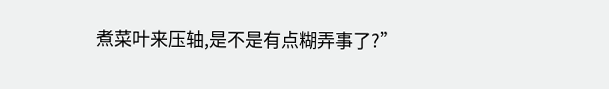煮菜叶来压轴,是不是有点糊弄事了?”